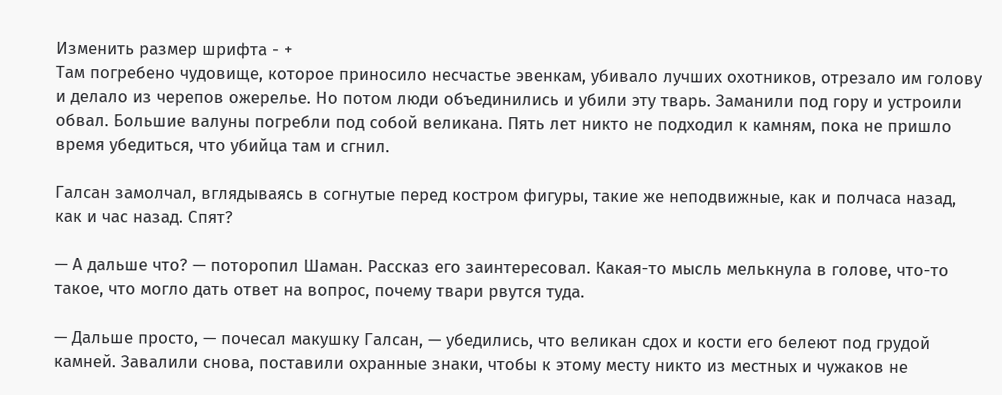Изменить размер шрифта - +
Там погребено чудовище, которое приносило несчастье эвенкам, убивало лучших охотников, отрезало им голову и делало из черепов ожерелье. Но потом люди объединились и убили эту тварь. Заманили под гору и устроили обвал. Большие валуны погребли под собой великана. Пять лет никто не подходил к камням, пока не пришло время убедиться, что убийца там и сгнил.

Галсан замолчал, вглядываясь в согнутые перед костром фигуры, такие же неподвижные, как и полчаса назад, как и час назад. Спят?

— А дальше что? — поторопил Шаман. Рассказ его заинтересовал. Какая-то мысль мелькнула в голове, что-то такое, что могло дать ответ на вопрос, почему твари рвутся туда.

— Дальше просто, — почесал макушку Галсан, — убедились, что великан сдох и кости его белеют под грудой камней. Завалили снова, поставили охранные знаки, чтобы к этому месту никто из местных и чужаков не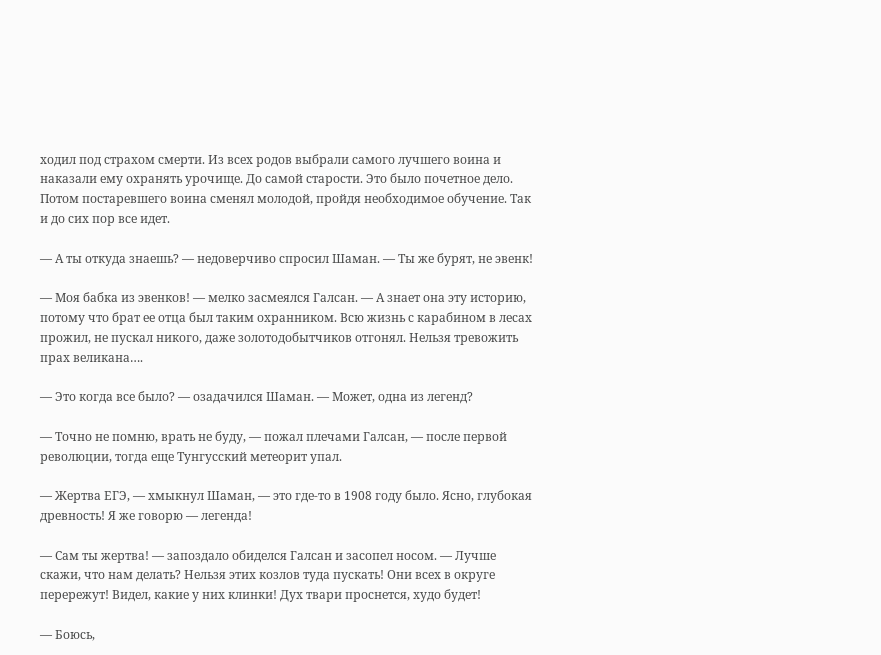ходил под страхом смерти. Из всех родов выбрали самого лучшего воина и наказали ему охранять урочище. До самой старости. Это было почетное дело. Потом постаревшего воина сменял молодой, пройдя необходимое обучение. Так и до сих пор все идет.

— А ты откуда знаешь? — недоверчиво спросил Шаман. — Ты же бурят, не эвенк!

— Моя бабка из эвенков! — мелко засмеялся Галсан. — А знает она эту историю, потому что брат ее отца был таким охранником. Всю жизнь с карабином в лесах прожил, не пускал никого, даже золотодобытчиков отгонял. Нельзя тревожить прах великана….

— Это когда все было? — озадачился Шаман. — Может, одна из легенд?

— Точно не помню, врать не буду, — пожал плечами Галсан, — после первой революции, тогда еще Тунгусский метеорит упал.

— Жертва ЕГЭ, — хмыкнул Шаман, — это где-то в 1908 году было. Ясно, глубокая древность! Я же говорю — легенда!

— Сам ты жертва! — запоздало обиделся Галсан и засопел носом. — Лучше скажи, что нам делать? Нельзя этих козлов туда пускать! Они всех в округе перережут! Видел, какие у них клинки! Дух твари проснется, худо будет!

— Боюсь,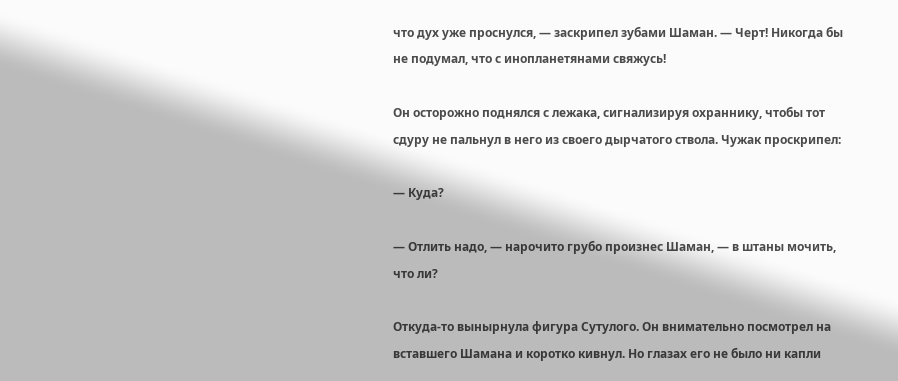что дух уже проснулся, — заскрипел зубами Шаман. — Черт! Никогда бы не подумал, что с инопланетянами свяжусь!

Он осторожно поднялся с лежака, сигнализируя охраннику, чтобы тот сдуру не пальнул в него из своего дырчатого ствола. Чужак проскрипел:

— Куда?

— Отлить надо, — нарочито грубо произнес Шаман, — в штаны мочить, что ли?

Откуда-то вынырнула фигура Сутулого. Он внимательно посмотрел на вставшего Шамана и коротко кивнул. Но глазах его не было ни капли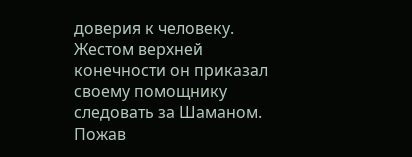доверия к человеку. Жестом верхней конечности он приказал своему помощнику следовать за Шаманом. Пожав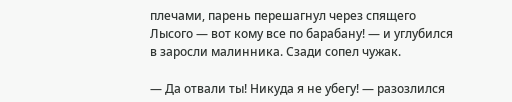плечами, парень перешагнул через спящего Лысого — вот кому все по барабану! — и углубился в заросли малинника. Сзади сопел чужак.

— Да отвали ты! Никуда я не убегу! — разозлился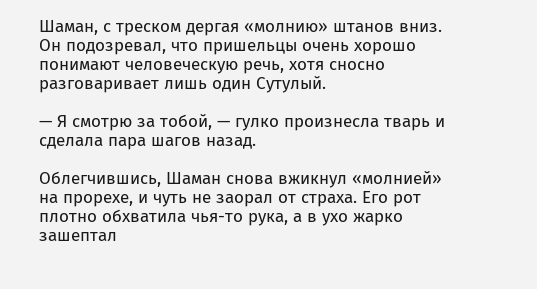Шаман, с треском дергая «молнию» штанов вниз. Он подозревал, что пришельцы очень хорошо понимают человеческую речь, хотя сносно разговаривает лишь один Сутулый.

— Я смотрю за тобой, — гулко произнесла тварь и сделала пара шагов назад.

Облегчившись, Шаман снова вжикнул «молнией» на прорехе, и чуть не заорал от страха. Его рот плотно обхватила чья-то рука, а в ухо жарко зашептал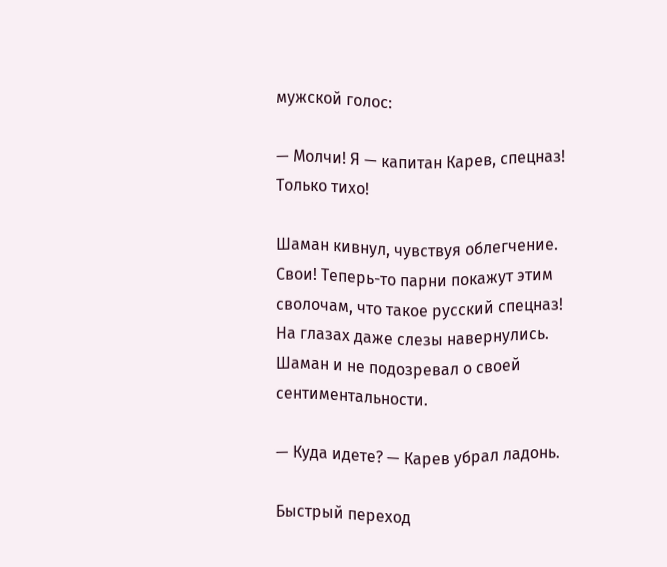мужской голос:

— Молчи! Я — капитан Карев, спецназ! Только тихо!

Шаман кивнул, чувствуя облегчение. Свои! Теперь-то парни покажут этим сволочам, что такое русский спецназ! На глазах даже слезы навернулись. Шаман и не подозревал о своей сентиментальности.

— Куда идете? — Карев убрал ладонь.

Быстрый переход